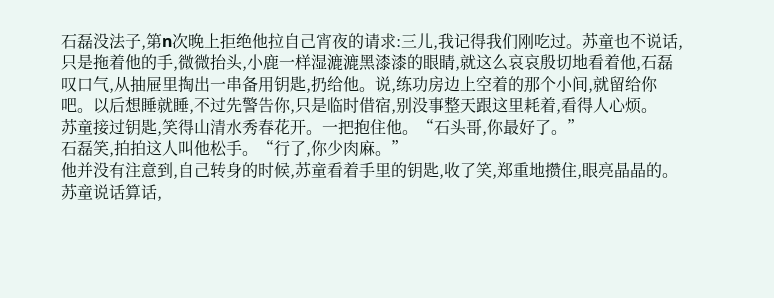石磊没法子,第n次晚上拒绝他拉自己宵夜的请求:三儿,我记得我们刚吃过。苏童也不说话,只是拖着他的手,微微抬头,小鹿一样湿漉漉黑漆漆的眼睛,就这么哀哀殷切地看着他,石磊叹口气,从抽屉里掏出一串备用钥匙,扔给他。说,练功房边上空着的那个小间,就留给你吧。以后想睡就睡,不过先警告你,只是临时借宿,别没事整天跟这里耗着,看得人心烦。
苏童接过钥匙,笑得山清水秀春花开。一把抱住他。“石头哥,你最好了。”
石磊笑,拍拍这人叫他松手。“行了,你少肉麻。”
他并没有注意到,自己转身的时候,苏童看着手里的钥匙,收了笑,郑重地攒住,眼亮晶晶的。
苏童说话算话,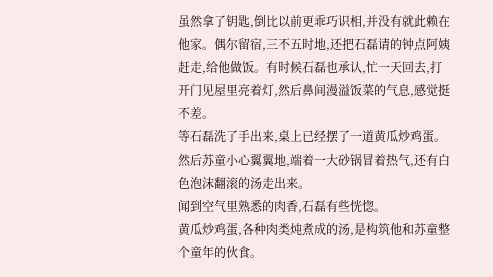虽然拿了钥匙,倒比以前更乖巧识相,并没有就此赖在他家。偶尔留宿,三不五时地,还把石磊请的钟点阿姨赶走,给他做饭。有时候石磊也承认,忙一天回去,打开门见屋里亮着灯,然后鼻间漫溢饭菜的气息,感觉挺不差。
等石磊洗了手出来,桌上已经摆了一道黄瓜炒鸡蛋。然后苏童小心翼翼地,端着一大砂锅冒着热气,还有白色泡沫翻滚的汤走出来。
闻到空气里熟悉的肉香,石磊有些恍惚。
黄瓜炒鸡蛋,各种肉类炖煮成的汤,是构筑他和苏童整个童年的伙食。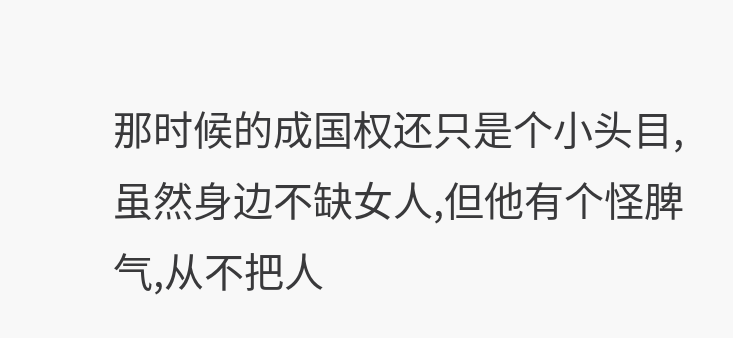那时候的成国权还只是个小头目,虽然身边不缺女人,但他有个怪脾气,从不把人